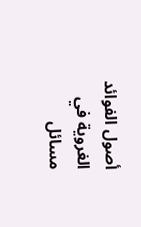أصول الفوائد الغروية في مسائل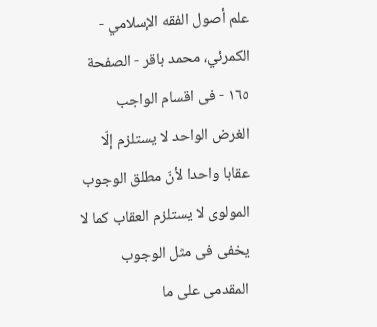علم أصول الفقه الإسلامي - الكمرئي، محمد باقر - الصفحة ١٦٥ - فى اقسام الواجب
الغرض الواحد لا يستلزم إلّا عقابا واحدا لأنّ مطلق الوجوب المولوى لا يستلزم العقاب كما لا يخفى فى مثل الوجوب المقدمى على ما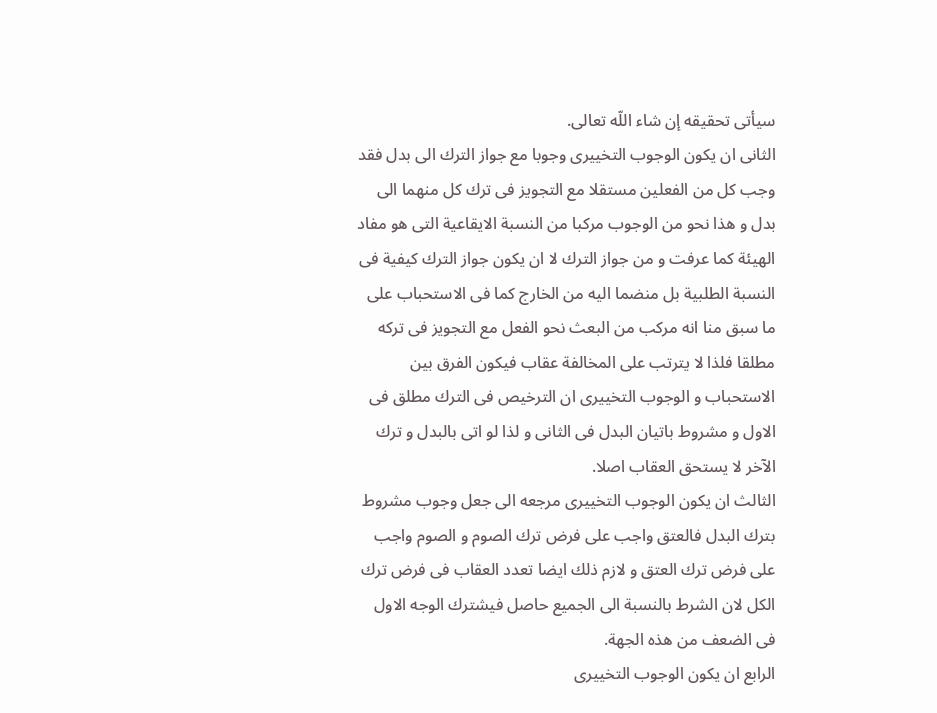سيأتى تحقيقه إن شاء اللّه تعالى.
الثانى ان يكون الوجوب التخييرى وجوبا مع جواز الترك الى بدل فقد وجب كل من الفعلين مستقلا مع التجويز فى ترك كل منهما الى بدل و هذا نحو من الوجوب مركبا من النسبة الايقاعية التى هو مفاد الهيئة كما عرفت و من جواز الترك لا ان يكون جواز الترك كيفية فى النسبة الطلبية بل منضما اليه من الخارج كما فى الاستحباب على ما سبق منا انه مركب من البعث نحو الفعل مع التجويز فى تركه مطلقا فلذا لا يترتب على المخالفة عقاب فيكون الفرق بين الاستحباب و الوجوب التخييرى ان الترخيص فى الترك مطلق فى الاول و مشروط باتيان البدل فى الثانى و لذا لو اتى بالبدل و ترك الآخر لا يستحق العقاب اصلا.
الثالث ان يكون الوجوب التخييرى مرجعه الى جعل وجوب مشروط بترك البدل فالعتق واجب على فرض ترك الصوم و الصوم واجب على فرض ترك العتق و لازم ذلك ايضا تعدد العقاب فى فرض ترك الكل لان الشرط بالنسبة الى الجميع حاصل فيشترك الوجه الاول فى الضعف من هذه الجهة.
الرابع ان يكون الوجوب التخييرى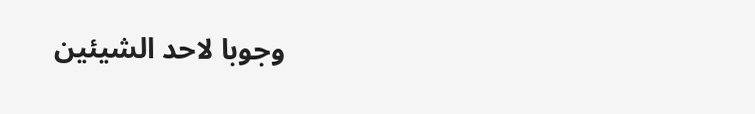وجوبا لاحد الشيئين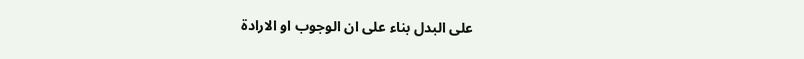على البدل بناء على ان الوجوب او الارادة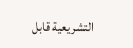التشريعية قابل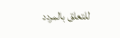للتعلق بالمردد